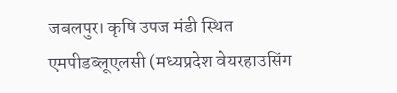जबलपुर। कृषि उपज मंडी स्थित एमपीडब्लूएलसी (मध्यप्रदेश वेयरहाउसिंग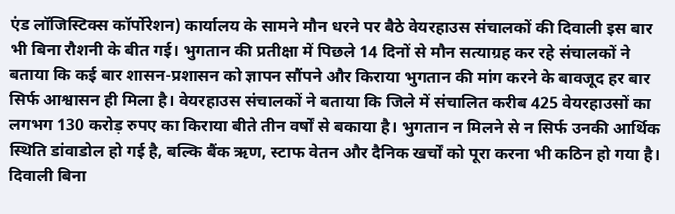एंड लॉजिस्टिक्स कॉर्पोरेशन) कार्यालय के सामने मौन धरने पर बैठे वेयरहाउस संचालकों की दिवाली इस बार भी बिना रौशनी के बीत गई। भुगतान की प्रतीक्षा में पिछले 14 दिनों से मौन सत्याग्रह कर रहे संचालकों ने बताया कि कई बार शासन-प्रशासन को ज्ञापन सौंपने और किराया भुगतान की मांग करने के बावजूद हर बार सिर्फ आश्वासन ही मिला है। वेयरहाउस संचालकों ने बताया कि जिले में संचालित करीब 425 वेयरहाउसों का लगभग 130 करोड़ रुपए का किराया बीते तीन वर्षों से बकाया है। भुगतान न मिलने से न सिर्फ उनकी आर्थिक स्थिति डांवाडोल हो गई है, बल्कि बैंक ऋण, स्टाफ वेतन और दैनिक खर्चों को पूरा करना भी कठिन हो गया है।
दिवाली बिना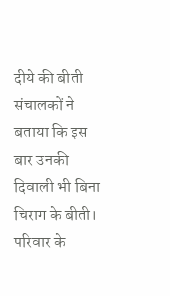दीये की बीती
संचालकों ने बताया कि इस बार उनकी दिवाली भी बिना चिराग के बीती। परिवार के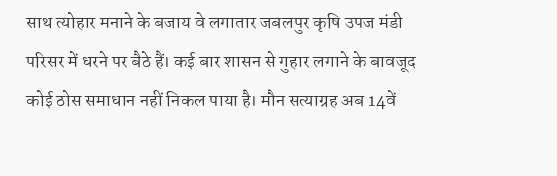साथ त्योहार मनाने के बजाय वे लगातार जबलपुर कृषि उपज मंडी परिसर में धरने पर बैठे हैं। कई बार शासन से गुहार लगाने के बावजूद कोई ठोस समाधान नहीं निकल पाया है। मौन सत्याग्रह अब 14वें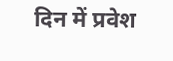दिन में प्रवेश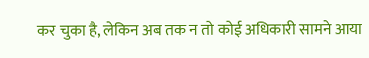कर चुका है, लेकिन अब तक न तो कोई अधिकारी सामने आया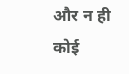और न ही कोई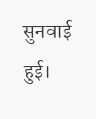सुनवाई हुई।